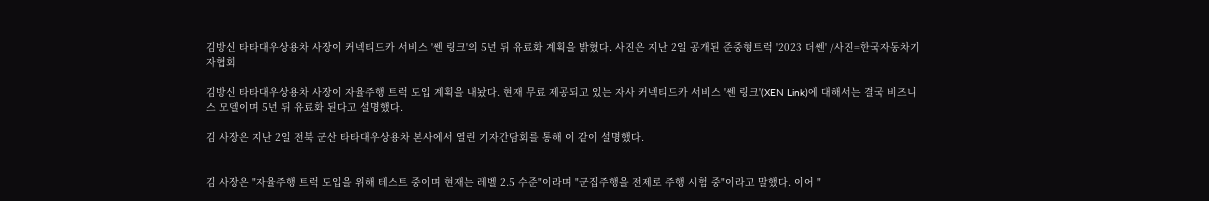김방신 타타대우상용차 사장이 커넥티드카 서비스 '쎈 링크'의 5년 뒤 유료화 계획을 밝혔다. 사진은 지난 2일 공개된 준중형트럭 '2023 더쎈' /사진=한국자동차기자협회

김방신 타타대우상용차 사장이 자율주행 트럭 도입 계획을 내놨다. 현재 무료 제공되고 있는 자사 커넥티드카 서비스 '쎈 링크'(XEN Link)에 대해서는 결국 비즈니스 모델이며 5년 뒤 유료화 된다고 설명했다.

김 사장은 지난 2일 전북 군산 타타대우상용차 본사에서 열린 기자간담회를 통해 이 같이 설명했다.


김 사장은 "자율주행 트럭 도입을 위해 테스트 중이며 현재는 레벨 2.5 수준"이라며 "군집주행을 전제로 주행 시험 중"이라고 말했다. 이어 "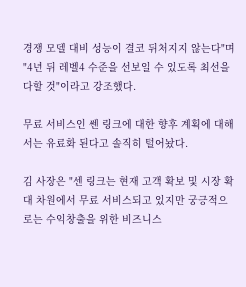경쟁 모델 대비 성능이 결코 뒤처지지 않는다"며 "4년 뒤 레벨4 수준을 선보일 수 있도록 최선을 다할 것"이라고 강조했다.

무료 서비스인 쎈 링크에 대한 향후 계획에 대해서는 유료화 된다고 솔직히 털어놨다.

김 사장은 "센 링크는 현재 고객 확보 및 시장 확대 차원에서 무료 서비스되고 있지만 궁긍적으로는 수익창출을 위한 비즈니스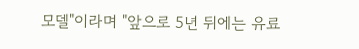모델"이라며 "앞으로 5년 뒤에는 유료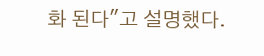화 된다"고 설명했다.